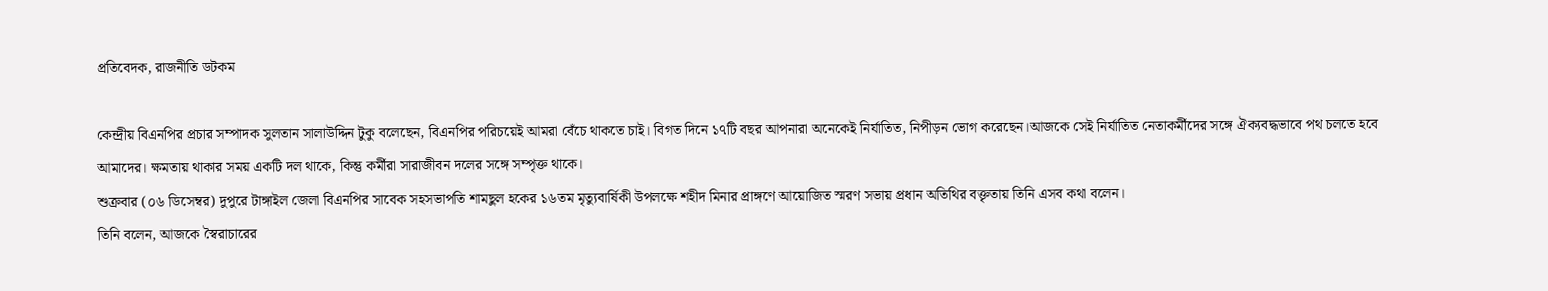প্রতিবেদক, রাজনীতি ডটকম

কেন্দ্রীয় বিএনপির প্রচার সম্পাদক সুলতান সালাউদ্দিন টুকু বলেছেন, বিএনপির পরিচয়েই আমরা বেঁচে থাকতে চাই। বিগত দিনে ১৭টি বছর আপনারা অনেকেই নির্যাতিত, নিপীড়ন ভোগ করেছেন।আজকে সেই নির্যাতিত নেতাকর্মীদের সঙ্গে ঐক্যবদ্ধভাবে পথ চলতে হবে আমাদের। ক্ষমতায় থাকার সময় একটি দল থাকে, কিন্তু কর্মীরা সারাজীবন দলের সঙ্গে সম্পৃক্ত থাকে।
শুক্রবার (০৬ ডিসেম্বর) দুপুরে টাঙ্গাইল জেলা বিএনপির সাবেক সহসভাপতি শামছুল হকের ১৬তম মৃত্যুবার্ষিকী উপলক্ষে শহীদ মিনার প্রাঙ্গণে আয়োজিত স্মরণ সভায় প্রধান অতিথির বক্তৃতায় তিনি এসব কথা বলেন।
তিনি বলেন, আজকে স্বৈরাচারের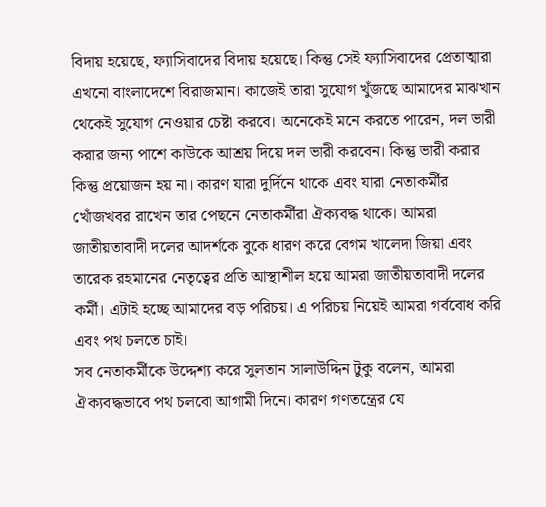বিদায় হয়েছে, ফ্যাসিবাদের বিদায় হয়েছে। কিন্তু সেই ফ্যাসিবাদের প্রেতাত্মারা এখনো বাংলাদেশে বিরাজমান। কাজেই তারা সুযোগ খুঁজছে আমাদের মাঝখান থেকেই সুযোগ নেওয়ার চেষ্টা করবে। অনেকেই মনে করতে পারেন, দল ভারী করার জন্য পাশে কাউকে আশ্রয় দিয়ে দল ভারী করবেন। কিন্তু ভারী করার কিন্তু প্রয়োজন হয় না। কারণ যারা দুর্দিনে থাকে এবং যারা নেতাকর্মীর খোঁজখবর রাখেন তার পেছনে নেতাকর্মীরা ঐক্যবদ্ধ থাকে। আমরা জাতীয়তাবাদী দলের আদর্শকে বুকে ধারণ করে বেগম খালেদা জিয়া এবং তারেক রহমানের নেতৃত্বের প্রতি আস্থাশীল হয়ে আমরা জাতীয়তাবাদী দলের কর্মী। এটাই হচ্ছে আমাদের বড় পরিচয়। এ পরিচয় নিয়েই আমরা গর্ববোধ করি এবং পথ চলতে চাই।
সব নেতাকর্মীকে উদ্দেশ্য করে সুলতান সালাউদ্দিন টুকু বলেন, আমরা ঐক্যবদ্ধভাবে পথ চলবো আগামী দিনে। কারণ গণতন্ত্রের যে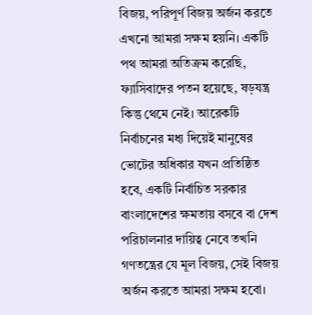বিজয়, পরিপূর্ণ বিজয় অর্জন করতে এখনো আমরা সক্ষম হয়নি। একটি পথ আমরা অতিক্রম করেছি, ফ্যাসিবাদের পতন হয়েছে, ষড়যন্ত্র কিন্তু থেমে নেই। আরেকটি নির্বাচনের মধ্য দিয়েই মানুষের ভোটের অধিকার যখন প্রতিষ্ঠিত হবে, একটি নির্বাচিত সরকার বাংলাদেশের ক্ষমতায় বসবে বা দেশ পরিচালনার দায়িত্ব নেবে তখনি গণতন্ত্রের যে মূল বিজয়, সেই বিজয় অর্জন করতে আমরা সক্ষম হবো।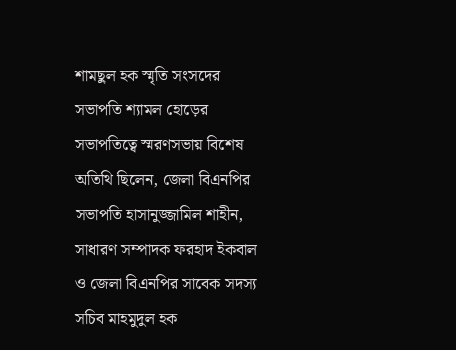শামছুল হক স্মৃতি সংসদের সভাপতি শ্যামল হোড়ের সভাপতিত্বে স্মরণসভায় বিশেষ অতিথি ছিলেন, জেলা বিএনপির সভাপতি হাসানুজ্জামিল শাহীন, সাধারণ সম্পাদক ফরহাদ ইকবাল ও জেলা বিএনপির সাবেক সদস্য সচিব মাহমুদুল হক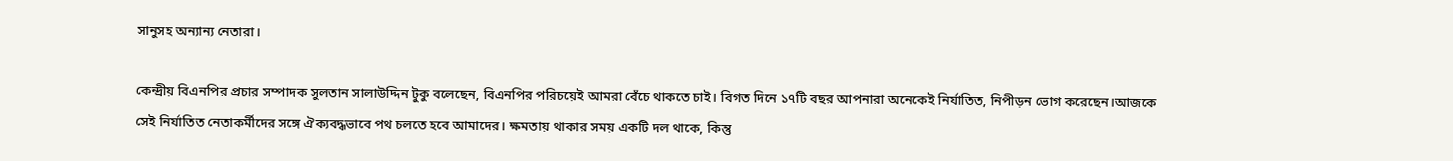সানুসহ অন্যান্য নেতারা।

কেন্দ্রীয় বিএনপির প্রচার সম্পাদক সুলতান সালাউদ্দিন টুকু বলেছেন, বিএনপির পরিচয়েই আমরা বেঁচে থাকতে চাই। বিগত দিনে ১৭টি বছর আপনারা অনেকেই নির্যাতিত, নিপীড়ন ভোগ করেছেন।আজকে সেই নির্যাতিত নেতাকর্মীদের সঙ্গে ঐক্যবদ্ধভাবে পথ চলতে হবে আমাদের। ক্ষমতায় থাকার সময় একটি দল থাকে, কিন্তু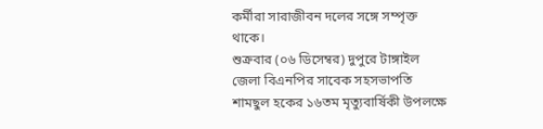কর্মীরা সারাজীবন দলের সঙ্গে সম্পৃক্ত থাকে।
শুক্রবার (০৬ ডিসেম্বর) দুপুরে টাঙ্গাইল জেলা বিএনপির সাবেক সহসভাপতি শামছুল হকের ১৬তম মৃত্যুবার্ষিকী উপলক্ষে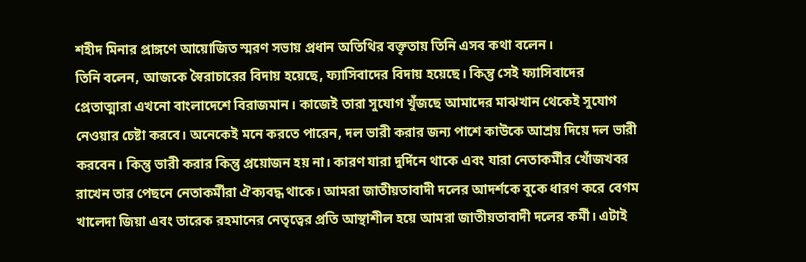শহীদ মিনার প্রাঙ্গণে আয়োজিত স্মরণ সভায় প্রধান অতিথির বক্তৃতায় তিনি এসব কথা বলেন।
তিনি বলেন, আজকে স্বৈরাচারের বিদায় হয়েছে, ফ্যাসিবাদের বিদায় হয়েছে। কিন্তু সেই ফ্যাসিবাদের প্রেতাত্মারা এখনো বাংলাদেশে বিরাজমান। কাজেই তারা সুযোগ খুঁজছে আমাদের মাঝখান থেকেই সুযোগ নেওয়ার চেষ্টা করবে। অনেকেই মনে করতে পারেন, দল ভারী করার জন্য পাশে কাউকে আশ্রয় দিয়ে দল ভারী করবেন। কিন্তু ভারী করার কিন্তু প্রয়োজন হয় না। কারণ যারা দুর্দিনে থাকে এবং যারা নেতাকর্মীর খোঁজখবর রাখেন তার পেছনে নেতাকর্মীরা ঐক্যবদ্ধ থাকে। আমরা জাতীয়তাবাদী দলের আদর্শকে বুকে ধারণ করে বেগম খালেদা জিয়া এবং তারেক রহমানের নেতৃত্বের প্রতি আস্থাশীল হয়ে আমরা জাতীয়তাবাদী দলের কর্মী। এটাই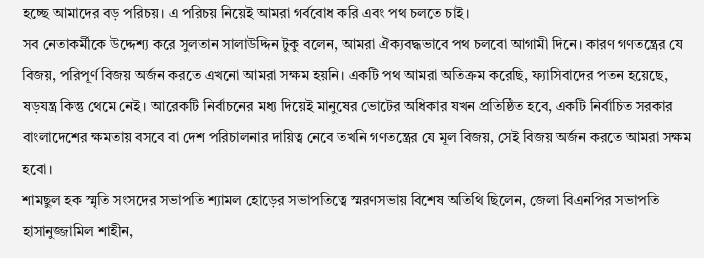হচ্ছে আমাদের বড় পরিচয়। এ পরিচয় নিয়েই আমরা গর্ববোধ করি এবং পথ চলতে চাই।
সব নেতাকর্মীকে উদ্দেশ্য করে সুলতান সালাউদ্দিন টুকু বলেন, আমরা ঐক্যবদ্ধভাবে পথ চলবো আগামী দিনে। কারণ গণতন্ত্রের যে বিজয়, পরিপূর্ণ বিজয় অর্জন করতে এখনো আমরা সক্ষম হয়নি। একটি পথ আমরা অতিক্রম করেছি, ফ্যাসিবাদের পতন হয়েছে, ষড়যন্ত্র কিন্তু থেমে নেই। আরেকটি নির্বাচনের মধ্য দিয়েই মানুষের ভোটের অধিকার যখন প্রতিষ্ঠিত হবে, একটি নির্বাচিত সরকার বাংলাদেশের ক্ষমতায় বসবে বা দেশ পরিচালনার দায়িত্ব নেবে তখনি গণতন্ত্রের যে মূল বিজয়, সেই বিজয় অর্জন করতে আমরা সক্ষম হবো।
শামছুল হক স্মৃতি সংসদের সভাপতি শ্যামল হোড়ের সভাপতিত্বে স্মরণসভায় বিশেষ অতিথি ছিলেন, জেলা বিএনপির সভাপতি হাসানুজ্জামিল শাহীন,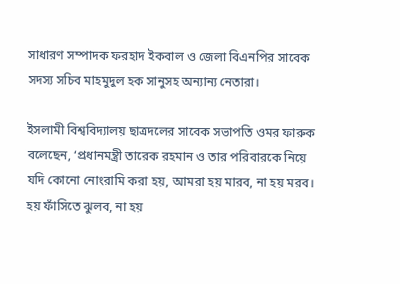সাধারণ সম্পাদক ফরহাদ ইকবাল ও জেলা বিএনপির সাবেক সদস্য সচিব মাহমুদুল হক সানুসহ অন্যান্য নেতারা।

ইসলামী বিশ্ববিদ্যালয় ছাত্রদলের সাবেক সভাপতি ওমর ফারুক বলেছেন, ‘প্রধানমন্ত্রী তারেক রহমান ও তার পরিবারকে নিয়ে যদি কোনো নোংরামি করা হয়, আমরা হয় মারব, না হয় মরব। হয় ফাঁসিতে ঝুলব, না হয়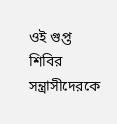ওই গুপ্ত শিবির সন্ত্রাসীদেরকে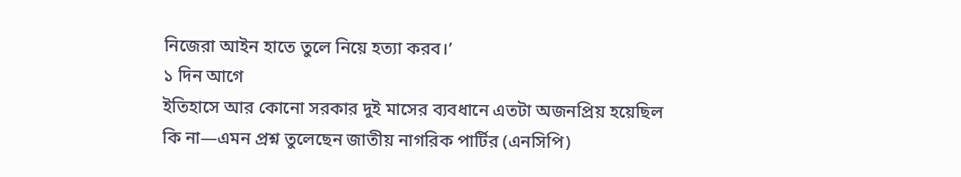নিজেরা আইন হাতে তুলে নিয়ে হত্যা করব।’
১ দিন আগে
ইতিহাসে আর কোনো সরকার দুই মাসের ব্যবধানে এতটা অজনপ্রিয় হয়েছিল কি না—এমন প্রশ্ন তুলেছেন জাতীয় নাগরিক পার্টির (এনসিপি)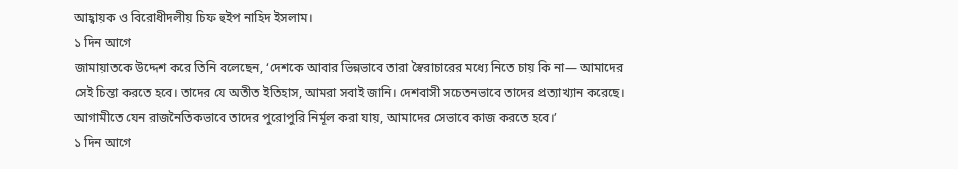আহ্বায়ক ও বিরোধীদলীয় চিফ হুইপ নাহিদ ইসলাম।
১ দিন আগে
জামায়াতকে উদ্দেশ করে তিনি বলেছেন, ‘দেশকে আবার ভিন্নভাবে তারা স্বৈরাচারের মধ্যে নিতে চায় কি না— আমাদের সেই চিন্তা করতে হবে। তাদের যে অতীত ইতিহাস, আমরা সবাই জানি। দেশবাসী সচেতনভাবে তাদের প্রত্যাখ্যান করেছে। আগামীতে যেন রাজনৈতিকভাবে তাদের পুরোপুরি নির্মূল করা যায়, আমাদের সেভাবে কাজ করতে হবে।’
১ দিন আগে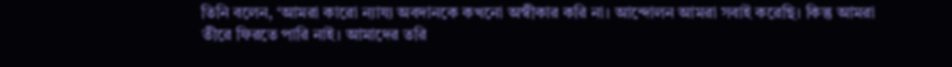তিনি বলেন, ‘আমরা কারো ন্যায্য অবদানকে কখনো অস্বীকার করি না। আন্দোলন আমরা সবাই করেছি। কিন্তু আমরা তীরে ফিরতে পারি নাই। আমাদের তরি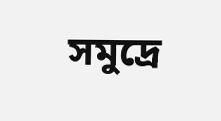সমুদ্রে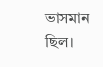ভাসমান ছিল।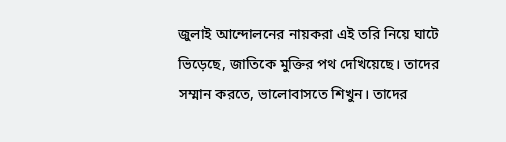জুলাই আন্দোলনের নায়করা এই তরি নিয়ে ঘাটে ভিড়েছে, জাতিকে মুক্তির পথ দেখিয়েছে। তাদের সম্মান করতে, ভালোবাসতে শিখুন। তাদের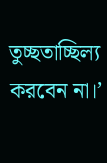তুচ্ছতাচ্ছিল্য করবেন না।’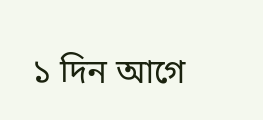১ দিন আগে